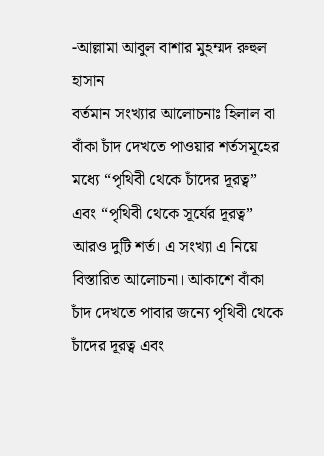-আল্লামা আবুল বাশার মুহম্মদ রুহুল হাসান
বর্তমান সংখ্যার আলোচনাঃ হিলাল বা বাঁকা চাঁদ দেখতে পাওয়ার শর্তসমূহের মধ্যে “পৃথিবী থেকে চাঁদের দূরত্ব” এবং “পৃথিবী থেকে সূর্যের দূরত্ব” আরও দুটি শর্ত। এ সংখ্যা এ নিয়ে বিস্তারিত আলোচনা। আকাশে বাঁকা চাঁদ দেখতে পাবার জন্যে পৃথিবী থেকে চাঁদের দূরত্ব এবং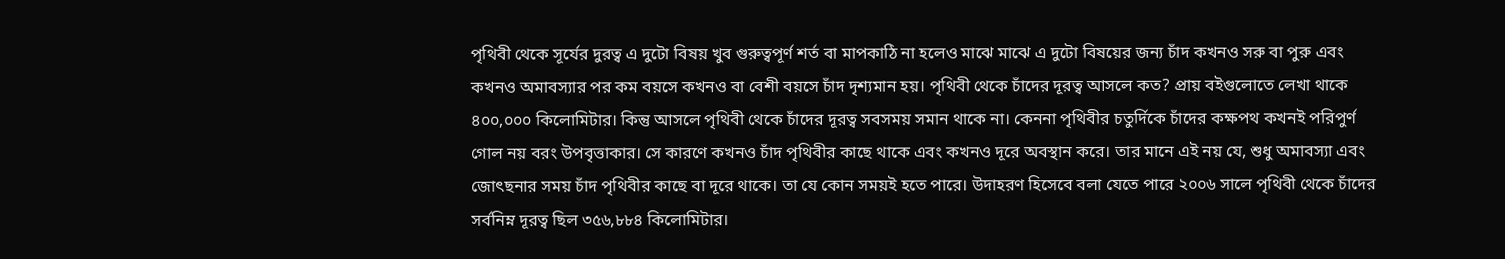পৃথিবী থেকে সূর্যের দুরত্ব এ দুটো বিষয় খুব গুরুত্বপূর্ণ শর্ত বা মাপকাঠি না হলেও মাঝে মাঝে এ দুটো বিষয়ের জন্য চাঁদ কখনও সরু বা পুরু এবং কখনও অমাবস্যার পর কম বয়সে কখনও বা বেশী বয়সে চাঁদ দৃশ্যমান হয়। পৃথিবী থেকে চাঁদের দূরত্ব আসলে কত? প্রায় বইগুলোতে লেখা থাকে ৪০০,০০০ কিলোমিটার। কিন্তু আসলে পৃথিবী থেকে চাঁদের দূরত্ব সবসময় সমান থাকে না। কেননা পৃথিবীর চতুর্দিকে চাঁদের কক্ষপথ কখনই পরিপুর্ণ গোল নয় বরং উপবৃত্তাকার। সে কারণে কখনও চাঁদ পৃথিবীর কাছে থাকে এবং কখনও দূরে অবস্থান করে। তার মানে এই নয় যে, শুধু অমাবস্যা এবং জোৎছনার সময় চাঁদ পৃথিবীর কাছে বা দূরে থাকে। তা যে কোন সময়ই হতে পারে। উদাহরণ হিসেবে বলা যেতে পারে ২০০৬ সালে পৃথিবী থেকে চাঁদের সর্বনিম্ন দূরত্ব ছিল ৩৫৬,৮৮৪ কিলোমিটার।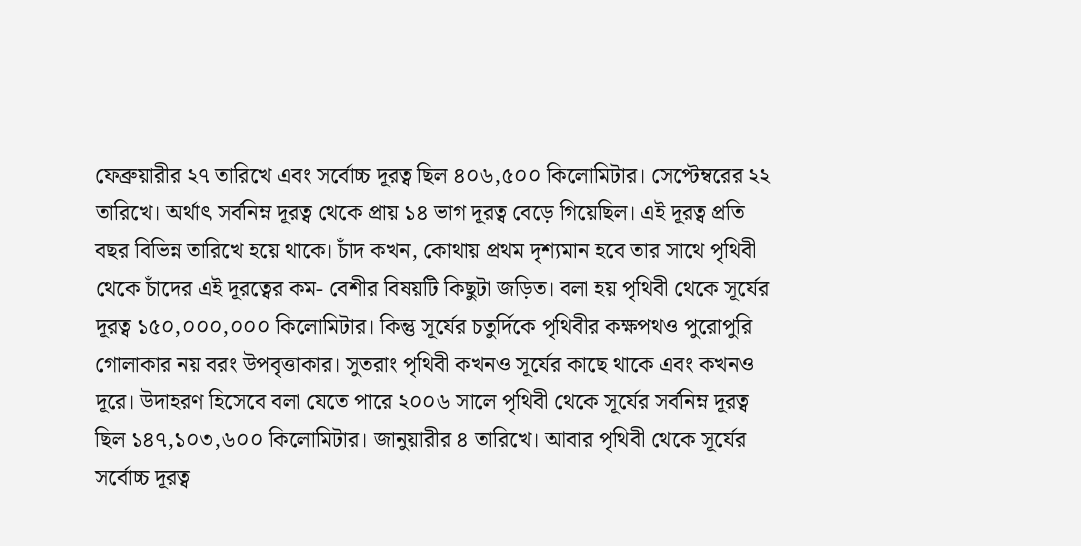ফেব্রুয়ারীর ২৭ তারিখে এবং সর্বোচ্চ দূরত্ব ছিল ৪০৬,৫০০ কিলোমিটার। সেপ্টেম্বরের ২২ তারিখে। অর্থাৎ সর্বনিম্ন দূরত্ব থেকে প্রায় ১৪ ভাগ দূরত্ব বেড়ে গিয়েছিল। এই দূরত্ব প্রতি বছর বিভিন্ন তারিখে হয়ে থাকে। চাঁদ কখন, কোথায় প্রথম দৃশ্যমান হবে তার সাথে পৃথিবী থেকে চাঁদের এই দূরত্বের কম- বেশীর বিষয়টি কিছুটা জড়িত। বলা হয় পৃথিবী থেকে সূর্যের দূরত্ব ১৫০,০০০,০০০ কিলোমিটার। কিন্তু সূর্যের চতুর্দিকে পৃথিবীর কক্ষপথও পুরোপুরি গোলাকার নয় বরং উপবৃত্তাকার। সুতরাং পৃথিবী কখনও সূর্যের কাছে থাকে এবং কখনও দূরে। উদাহরণ হিসেবে বলা যেতে পারে ২০০৬ সালে পৃথিবী থেকে সূর্যের সর্বনিম্ন দূরত্ব ছিল ১৪৭,১০৩,৬০০ কিলোমিটার। জানুয়ারীর ৪ তারিখে। আবার পৃথিবী থেকে সূর্যের সর্বোচ্চ দূরত্ব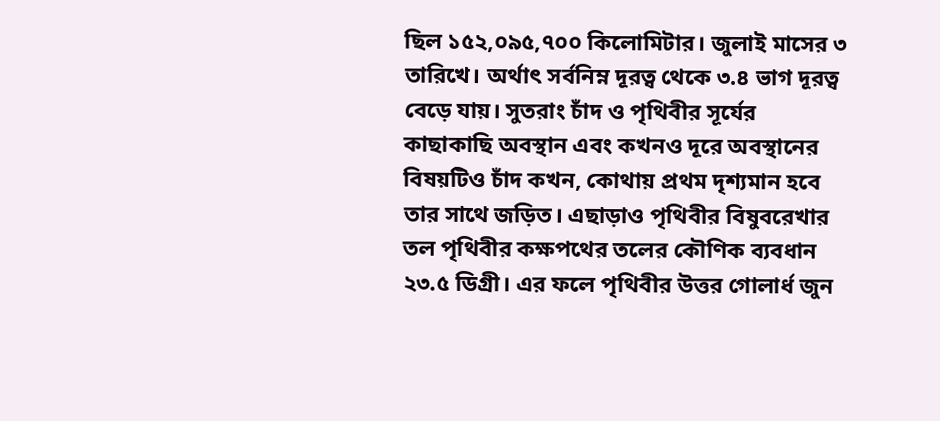ছিল ১৫২,০৯৫,৭০০ কিলোমিটার। জুলাই মাসের ৩ তারিখে। অর্থাৎ সর্বনিম্ন দূরত্ব থেকে ৩.৪ ভাগ দূরত্ব বেড়ে যায়। সুতরাং চাঁদ ও পৃথিবীর সূর্যের কাছাকাছি অবস্থান এবং কখনও দূরে অবস্থানের বিষয়টিও চাঁদ কখন, কোথায় প্রথম দৃশ্যমান হবে তার সাথে জড়িত। এছাড়াও পৃথিবীর বিষুবরেখার তল পৃথিবীর কক্ষপথের তলের কৌণিক ব্যবধান ২৩.৫ ডিগ্রী। এর ফলে পৃথিবীর উত্তর গোলার্ধ জুন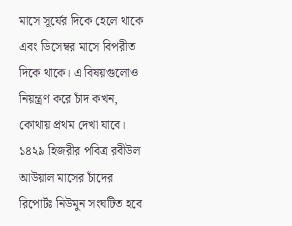মাসে সূর্যের দিকে হেলে থাকে এবং ডিসেম্বর মাসে বিপরীত দিকে থাকে। এ বিষয়গুলোও নিয়ন্ত্রণ করে চাঁদ কখন, কোথায় প্রথম দেখা যাবে। ১৪২৯ হিজরীর পবিত্র রবীউল আউয়াল মাসের চাঁদের রিপোর্টঃ নিউমুন সংঘটিত হবে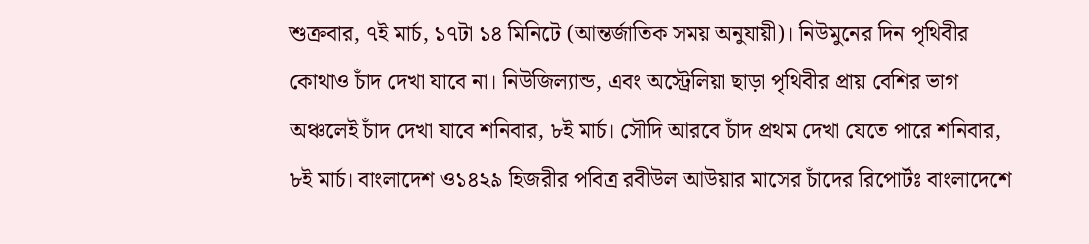শুক্রবার, ৭ই মার্চ, ১৭টা ১৪ মিনিটে (আন্তর্জাতিক সময় অনুযায়ী)। নিউমুনের দিন পৃথিবীর কোথাও চাঁদ দেখা যাবে না। নিউজিল্যান্ড, এবং অস্ট্রেলিয়া ছাড়া পৃথিবীর প্রায় বেশির ভাগ অঞ্চলেই চাঁদ দেখা যাবে শনিবার, ৮ই মার্চ। সৌদি আরবে চাঁদ প্রথম দেখা যেতে পারে শনিবার, ৮ই মার্চ। বাংলাদেশ ও১৪২৯ হিজরীর পবিত্র রবীউল আউয়ার মাসের চাঁদের রিপোর্টঃ বাংলাদেশে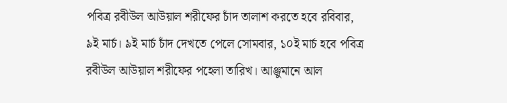পবিত্র রবীউল আউয়াল শরীফের চাঁদ তালাশ করতে হবে রবিবার, ৯ই মার্চ। ৯ই মার্চ চাঁদ দেখতে পেলে সোমবার, ১০ই মার্চ হবে পবিত্র রবীউল আউয়াল শরীফের পহেলা তারিখ। আঞ্জুমানে আল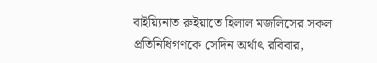বাইয়্যিনাত রুইয়াতে হিলাল মজলিসের সকল প্রতিনিধিগণকে সেদিন অর্থাৎ রবিবার,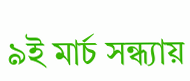৯ই মার্চ সন্ধ্যায়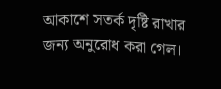আকাশে সতর্ক দৃষ্টি রাখার জন্য অনুরোধ করা গেল।